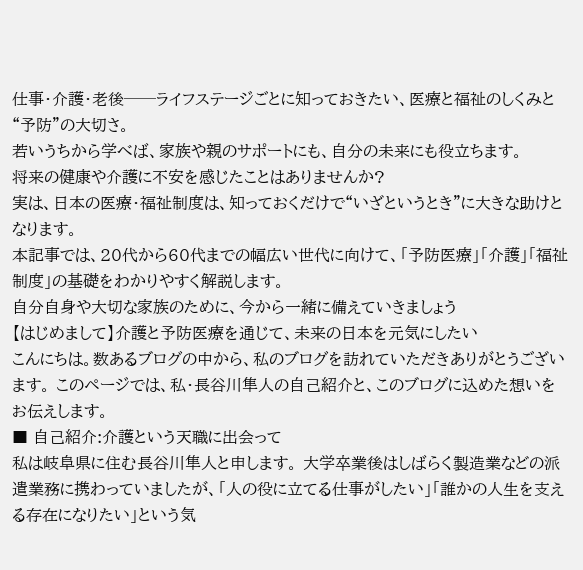仕事・介護・老後──ライフステージごとに知っておきたい、医療と福祉のしくみと“予防”の大切さ。
若いうちから学べば、家族や親のサポートにも、自分の未来にも役立ちます。
将来の健康や介護に不安を感じたことはありませんか?
実は、日本の医療・福祉制度は、知っておくだけで“いざというとき”に大きな助けとなります。
本記事では、20代から60代までの幅広い世代に向けて、「予防医療」「介護」「福祉制度」の基礎をわかりやすく解説します。
自分自身や大切な家族のために、今から一緒に備えていきましょう
【はじめまして】介護と予防医療を通じて、未来の日本を元気にしたい
こんにちは。数あるブログの中から、私のブログを訪れていただきありがとうございます。 このページでは、私・長谷川隼人の自己紹介と、このブログに込めた想いをお伝えします。
■ 自己紹介:介護という天職に出会って
私は岐阜県に住む長谷川隼人と申します。 大学卒業後はしばらく製造業などの派遣業務に携わっていましたが、「人の役に立てる仕事がしたい」「誰かの人生を支える存在になりたい」という気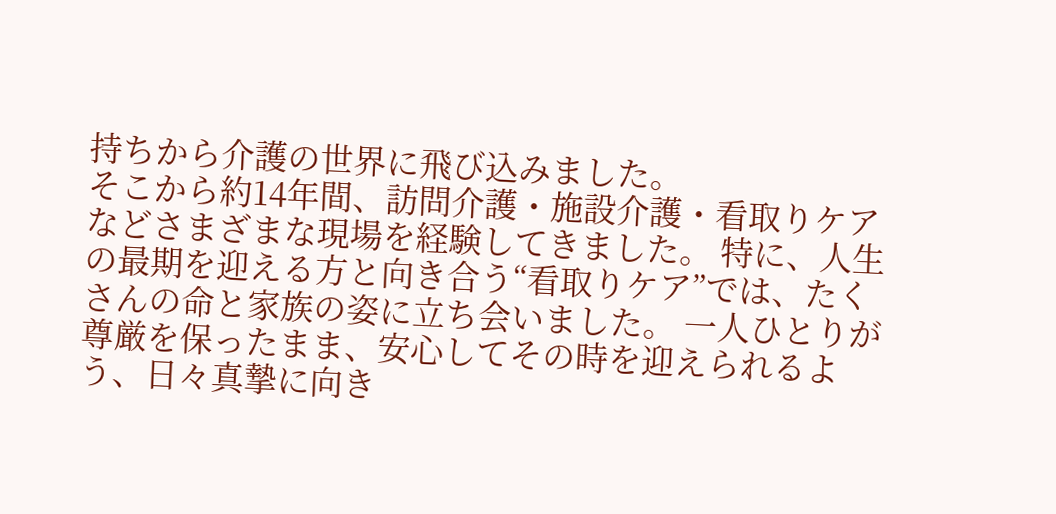持ちから介護の世界に飛び込みました。
そこから約14年間、訪問介護・施設介護・看取りケアなどさまざまな現場を経験してきました。 特に、人生の最期を迎える方と向き合う“看取りケア”では、たくさんの命と家族の姿に立ち会いました。 一人ひとりが尊厳を保ったまま、安心してその時を迎えられるよう、日々真摯に向き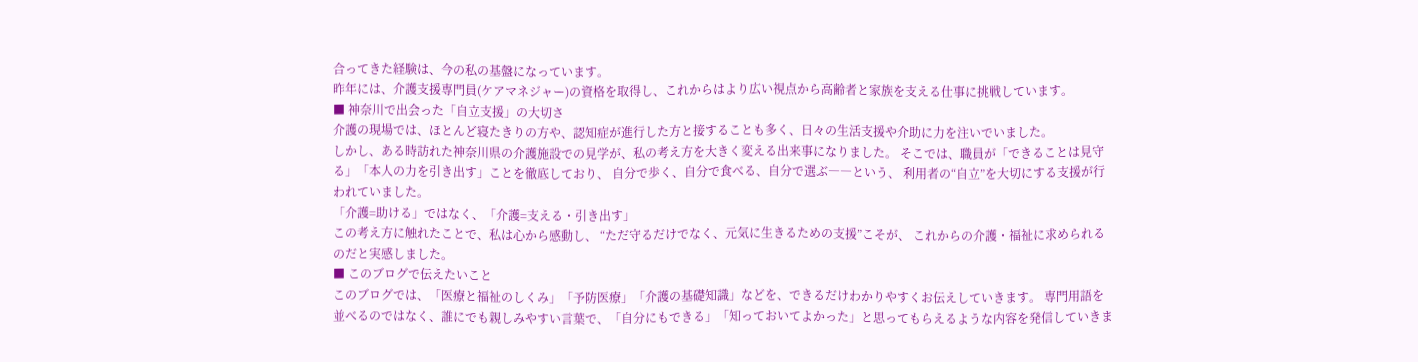合ってきた経験は、今の私の基盤になっています。
昨年には、介護支援専門員(ケアマネジャー)の資格を取得し、これからはより広い視点から高齢者と家族を支える仕事に挑戦しています。
■ 神奈川で出会った「自立支援」の大切さ
介護の現場では、ほとんど寝たきりの方や、認知症が進行した方と接することも多く、日々の生活支援や介助に力を注いでいました。
しかし、ある時訪れた神奈川県の介護施設での見学が、私の考え方を大きく変える出来事になりました。 そこでは、職員が「できることは見守る」「本人の力を引き出す」ことを徹底しており、 自分で歩く、自分で食べる、自分で選ぶ――という、 利用者の“自立”を大切にする支援が行われていました。
「介護=助ける」ではなく、「介護=支える・引き出す」
この考え方に触れたことで、私は心から感動し、 “ただ守るだけでなく、元気に生きるための支援”こそが、 これからの介護・福祉に求められるのだと実感しました。
■ このブログで伝えたいこと
このブログでは、「医療と福祉のしくみ」「予防医療」「介護の基礎知識」などを、できるだけわかりやすくお伝えしていきます。 専門用語を並べるのではなく、誰にでも親しみやすい言葉で、「自分にもできる」「知っておいてよかった」と思ってもらえるような内容を発信していきま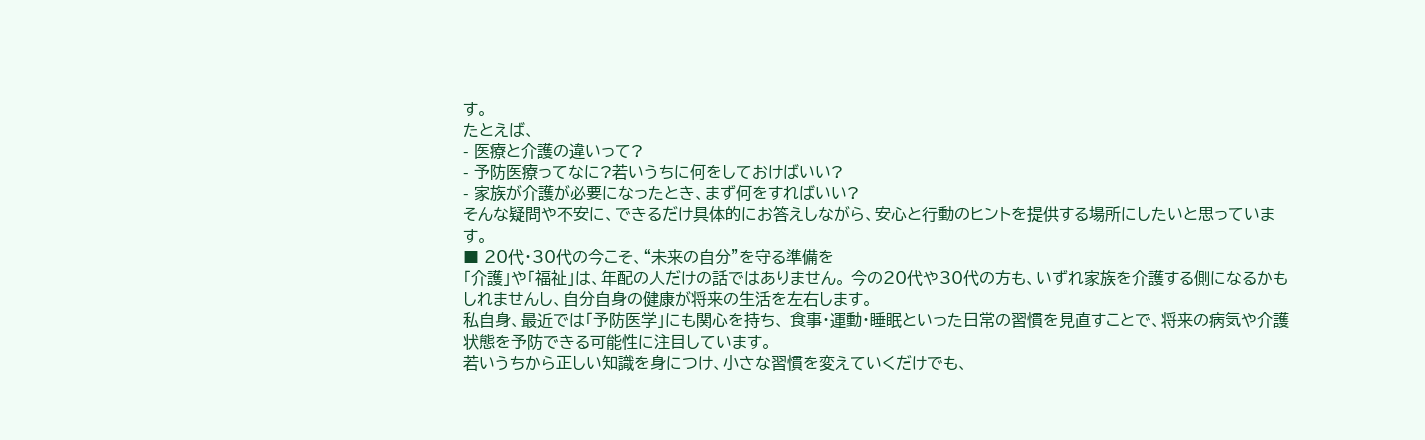す。
たとえば、
- 医療と介護の違いって?
- 予防医療ってなに?若いうちに何をしておけばいい?
- 家族が介護が必要になったとき、まず何をすればいい?
そんな疑問や不安に、できるだけ具体的にお答えしながら、安心と行動のヒントを提供する場所にしたいと思っています。
■ 20代・30代の今こそ、“未来の自分”を守る準備を
「介護」や「福祉」は、年配の人だけの話ではありません。 今の20代や30代の方も、いずれ家族を介護する側になるかもしれませんし、自分自身の健康が将来の生活を左右します。
私自身、最近では「予防医学」にも関心を持ち、 食事・運動・睡眠といった日常の習慣を見直すことで、将来の病気や介護状態を予防できる可能性に注目しています。
若いうちから正しい知識を身につけ、小さな習慣を変えていくだけでも、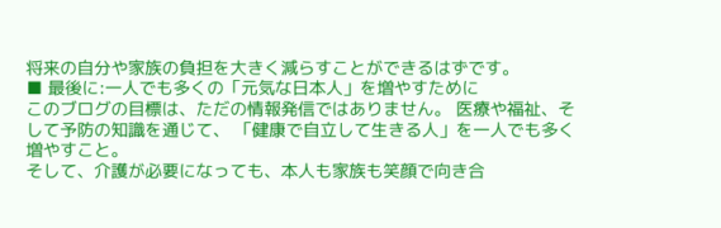将来の自分や家族の負担を大きく減らすことができるはずです。
■ 最後に:一人でも多くの「元気な日本人」を増やすために
このブログの目標は、ただの情報発信ではありません。 医療や福祉、そして予防の知識を通じて、 「健康で自立して生きる人」を一人でも多く増やすこと。
そして、介護が必要になっても、本人も家族も笑顔で向き合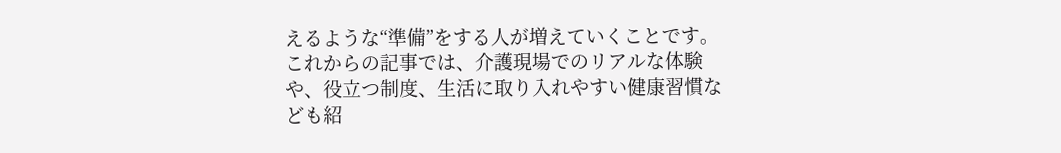えるような“準備”をする人が増えていくことです。
これからの記事では、介護現場でのリアルな体験や、役立つ制度、生活に取り入れやすい健康習慣なども紹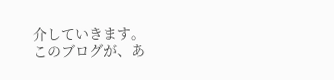介していきます。
このブログが、あ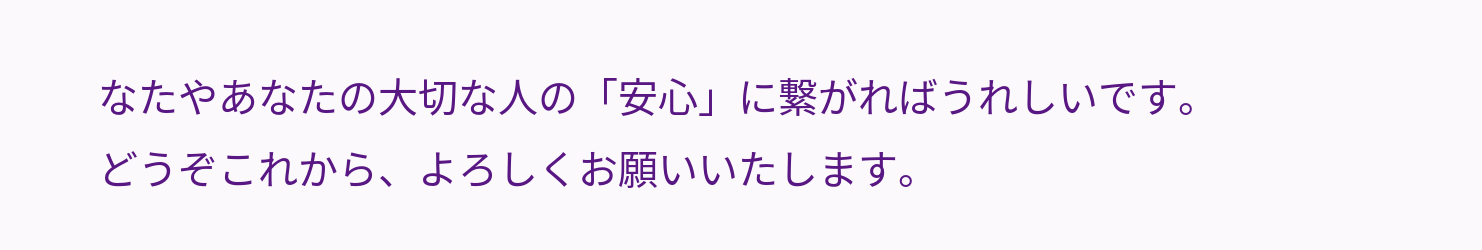なたやあなたの大切な人の「安心」に繋がればうれしいです。
どうぞこれから、よろしくお願いいたします。